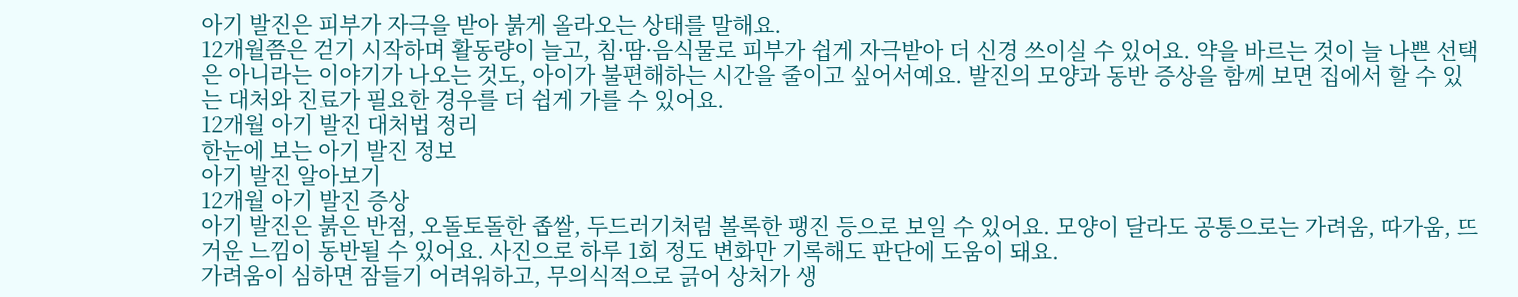아기 발진은 피부가 자극을 받아 붉게 올라오는 상태를 말해요.
12개월쯤은 걷기 시작하며 활동량이 늘고, 침·땀·음식물로 피부가 쉽게 자극받아 더 신경 쓰이실 수 있어요. 약을 바르는 것이 늘 나쁜 선택은 아니라는 이야기가 나오는 것도, 아이가 불편해하는 시간을 줄이고 싶어서예요. 발진의 모양과 동반 증상을 함께 보면 집에서 할 수 있는 대처와 진료가 필요한 경우를 더 쉽게 가를 수 있어요.
12개월 아기 발진 대처법 정리
한눈에 보는 아기 발진 정보
아기 발진 알아보기
12개월 아기 발진 증상
아기 발진은 붉은 반점, 오돌토돌한 좁쌀, 두드러기처럼 볼록한 팽진 등으로 보일 수 있어요. 모양이 달라도 공통으로는 가려움, 따가움, 뜨거운 느낌이 동반될 수 있어요. 사진으로 하루 1회 정도 변화만 기록해도 판단에 도움이 돼요.
가려움이 심하면 잠들기 어려워하고, 무의식적으로 긁어 상처가 생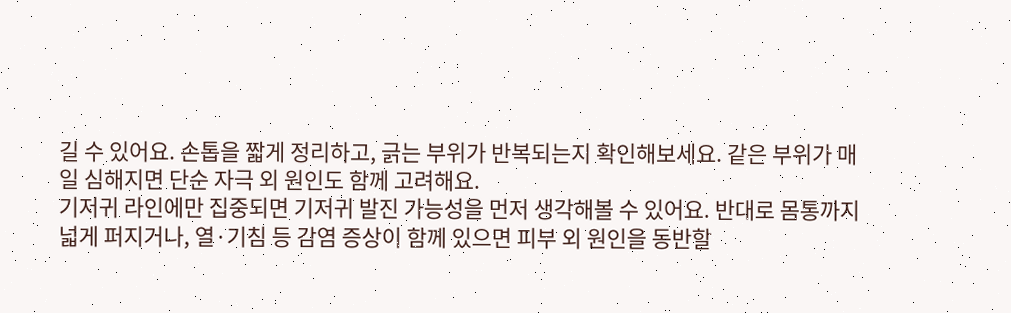길 수 있어요. 손톱을 짧게 정리하고, 긁는 부위가 반복되는지 확인해보세요. 같은 부위가 매일 심해지면 단순 자극 외 원인도 함께 고려해요.
기저귀 라인에만 집중되면 기저귀 발진 가능성을 먼저 생각해볼 수 있어요. 반대로 몸통까지 넓게 퍼지거나, 열·기침 등 감염 증상이 함께 있으면 피부 외 원인을 동반할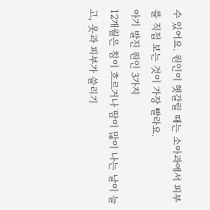수 있어요. 원인이 헷갈릴 때는 소아과에서 피부를 직접 보는 것이 가장 빨라요.
아기 발진 원인 3가지
12개월은 침이 흐르거나 땀이 많이 나는 날이 늘고, 옷과 피부가 쓸리기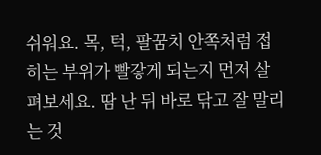쉬워요. 목, 턱, 팔꿈치 안쪽처럼 접히는 부위가 빨갛게 되는지 먼저 살펴보세요. 땀 난 뒤 바로 닦고 잘 말리는 것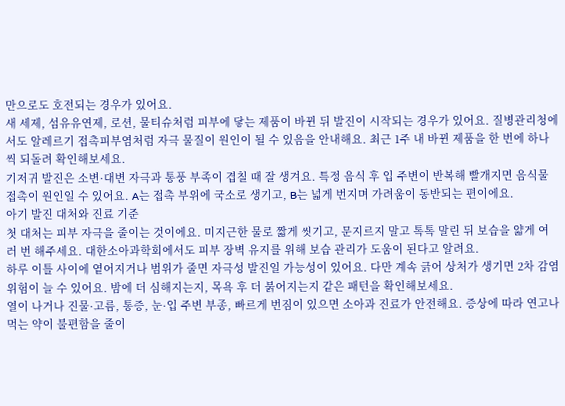만으로도 호전되는 경우가 있어요.
새 세제, 섬유유연제, 로션, 물티슈처럼 피부에 닿는 제품이 바뀐 뒤 발진이 시작되는 경우가 있어요. 질병관리청에서도 알레르기 접촉피부염처럼 자극 물질이 원인이 될 수 있음을 안내해요. 최근 1주 내 바뀐 제품을 한 번에 하나씩 되돌려 확인해보세요.
기저귀 발진은 소변·대변 자극과 통풍 부족이 겹칠 때 잘 생겨요. 특정 음식 후 입 주변이 반복해 빨개지면 음식물 접촉이 원인일 수 있어요. A는 접촉 부위에 국소로 생기고, B는 넓게 번지며 가려움이 동반되는 편이에요.
아기 발진 대처와 진료 기준
첫 대처는 피부 자극을 줄이는 것이에요. 미지근한 물로 짧게 씻기고, 문지르지 말고 톡톡 말린 뒤 보습을 얇게 여러 번 해주세요. 대한소아과학회에서도 피부 장벽 유지를 위해 보습 관리가 도움이 된다고 알려요.
하루 이틀 사이에 옅어지거나 범위가 줄면 자극성 발진일 가능성이 있어요. 다만 계속 긁어 상처가 생기면 2차 감염 위험이 늘 수 있어요. 밤에 더 심해지는지, 목욕 후 더 붉어지는지 같은 패턴을 확인해보세요.
열이 나거나 진물·고름, 통증, 눈·입 주변 부종, 빠르게 번짐이 있으면 소아과 진료가 안전해요. 증상에 따라 연고나 먹는 약이 불편함을 줄이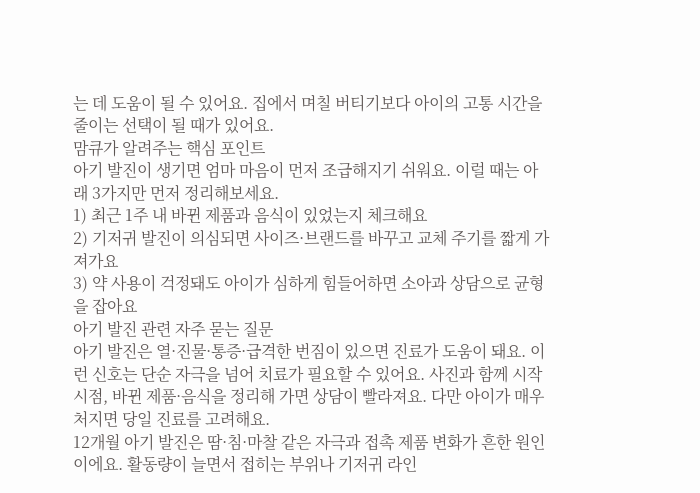는 데 도움이 될 수 있어요. 집에서 며칠 버티기보다 아이의 고통 시간을 줄이는 선택이 될 때가 있어요.
맘큐가 알려주는 핵심 포인트
아기 발진이 생기면 엄마 마음이 먼저 조급해지기 쉬워요. 이럴 때는 아래 3가지만 먼저 정리해보세요.
1) 최근 1주 내 바뀐 제품과 음식이 있었는지 체크해요
2) 기저귀 발진이 의심되면 사이즈·브랜드를 바꾸고 교체 주기를 짧게 가져가요
3) 약 사용이 걱정돼도 아이가 심하게 힘들어하면 소아과 상담으로 균형을 잡아요
아기 발진 관련 자주 묻는 질문
아기 발진은 열·진물·통증·급격한 번짐이 있으면 진료가 도움이 돼요. 이런 신호는 단순 자극을 넘어 치료가 필요할 수 있어요. 사진과 함께 시작 시점, 바뀐 제품·음식을 정리해 가면 상담이 빨라져요. 다만 아이가 매우 처지면 당일 진료를 고려해요.
12개월 아기 발진은 땀·침·마찰 같은 자극과 접촉 제품 변화가 흔한 원인이에요. 활동량이 늘면서 접히는 부위나 기저귀 라인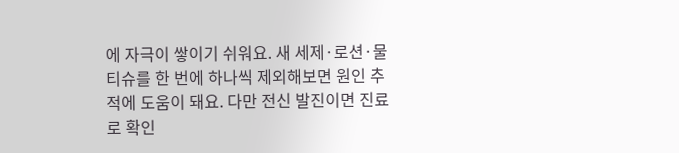에 자극이 쌓이기 쉬워요. 새 세제·로션·물티슈를 한 번에 하나씩 제외해보면 원인 추적에 도움이 돼요. 다만 전신 발진이면 진료로 확인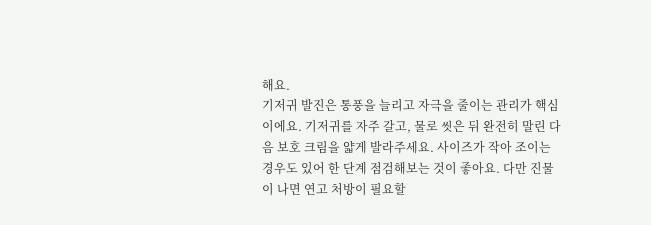해요.
기저귀 발진은 통풍을 늘리고 자극을 줄이는 관리가 핵심이에요. 기저귀를 자주 갈고, 물로 씻은 뒤 완전히 말린 다음 보호 크림을 얇게 발라주세요. 사이즈가 작아 조이는 경우도 있어 한 단계 점검해보는 것이 좋아요. 다만 진물이 나면 연고 처방이 필요할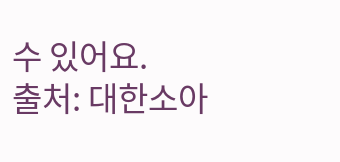수 있어요.
출처: 대한소아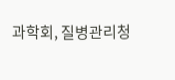과학회, 질병관리청